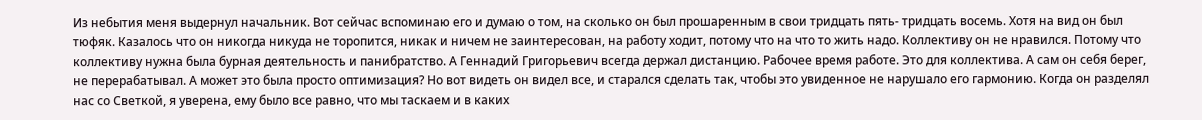Из небытия меня выдернул начальник. Вот сейчас вспоминаю его и думаю о том, на сколько он был прошаренным в свои тридцать пять- тридцать восемь. Хотя на вид он был тюфяк. Казалось что он никогда никуда не торопится, никак и ничем не заинтересован, на работу ходит, потому что на что то жить надо. Коллективу он не нравился. Потому что коллективу нужна была бурная деятельность и панибратство. А Геннадий Григорьевич всегда держал дистанцию. Рабочее время работе. Это для коллектива. А сам он себя берег, не перерабатывал. А может это была просто оптимизация? Но вот видеть он видел все, и старался сделать так, чтобы это увиденное не нарушало его гармонию. Когда он разделял нас со Светкой, я уверена, ему было все равно, что мы таскаем и в каких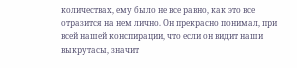количествах, ему было не все равно, как это все отразится на нем лично. Он прекрасно понимал, при всей нашей конспирации, что если он видит наши выкрутасы, значит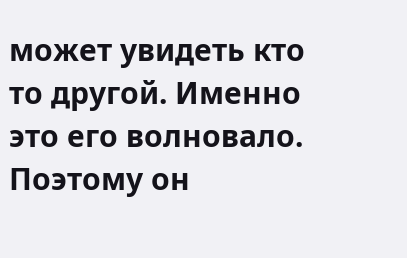может увидеть кто то другой. Именно это его волновало. Поэтому он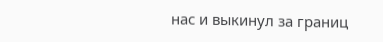нас и выкинул за границ